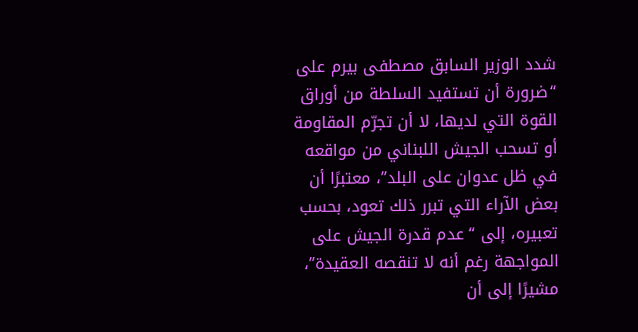شدد الوزير السابق مصطفى بيرم على “ضرورة أن تستفيد السلطة من أوراق القوة التي لديها، لا أن تجرّم المقاومة أو تسحب الجيش اللبناني من مواقعه في ظل عدوان على البلد”، معتبرًا أن بعض الآراء التي تبرر ذلك تعود، بحسب تعبيره، إلى “عدم قدرة الجيش على المواجهة رغم أنه لا تنقصه العقيدة”، مشيرًا إلى أن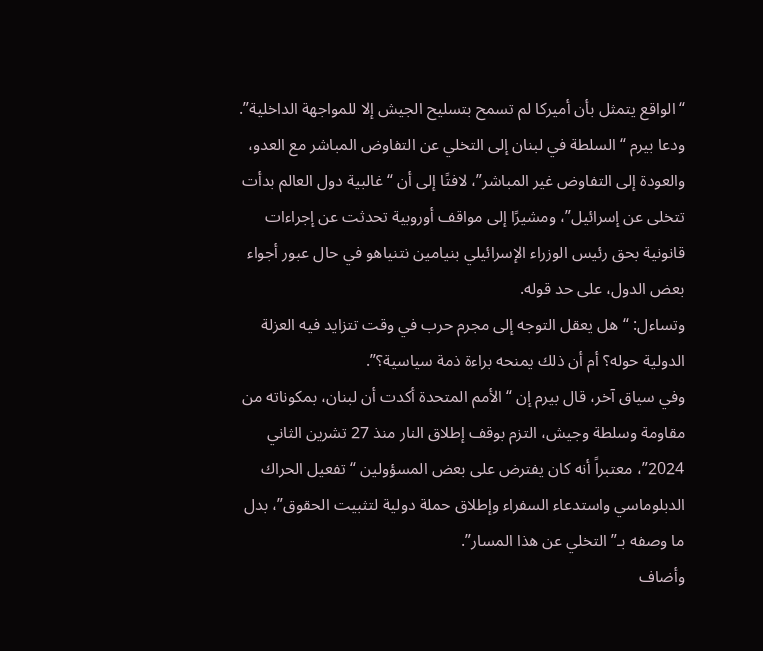“الواقع يتمثل بأن أميركا لم تسمح بتسليح الجيش إلا للمواجهة الداخلية”.
ودعا بيرم “السلطة في لبنان إلى التخلي عن التفاوض المباشر مع العدو، والعودة إلى التفاوض غير المباشر”، لافتًا إلى أن “غالبية دول العالم بدأت تتخلى عن إسرائيل”، ومشيرًا إلى مواقف أوروبية تحدثت عن إجراءات قانونية بحق رئيس الوزراء الإسرائيلي بنيامين نتنياهو في حال عبور أجواء بعض الدول، على حد قوله.
وتساءل: “هل يعقل التوجه إلى مجرم حرب في وقت تتزايد فيه العزلة الدولية حوله؟ أم أن ذلك يمنحه براءة ذمة سياسية؟”.
وفي سياق آخر، قال بيرم إن “الأمم المتحدة أكدت أن لبنان، بمكوناته من مقاومة وسلطة وجيش، التزم بوقف إطلاق النار منذ 27 تشرين الثاني 2024”، معتبراً أنه كان يفترض على بعض المسؤولين “تفعيل الحراك الدبلوماسي واستدعاء السفراء وإطلاق حملة دولية لتثبيت الحقوق”، بدل ما وصفه بـ”التخلي عن هذا المسار”.
وأضاف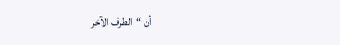أن “الطرف الآخر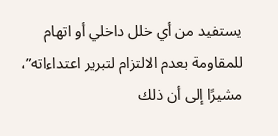يستفيد من أي خلل داخلي أو اتهام للمقاومة بعدم الالتزام لتبرير اعتداءاته”، مشيرًا إلى أن ذلك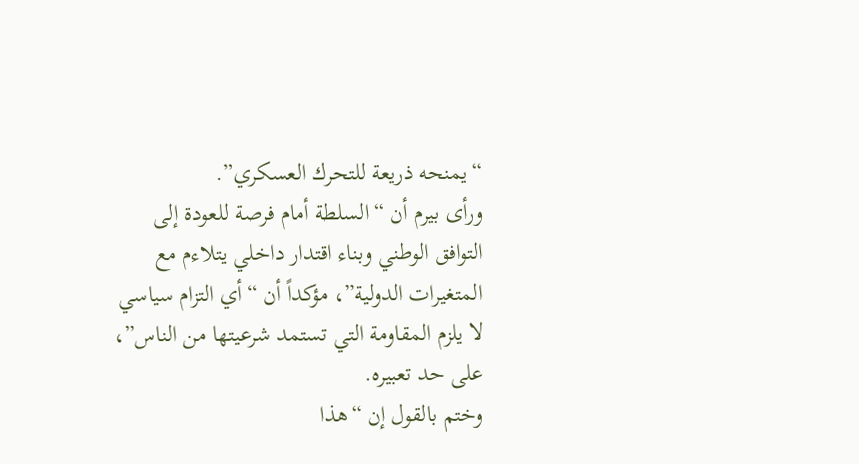“يمنحه ذريعة للتحرك العسكري”.
ورأى بيرم أن “السلطة أمام فرصة للعودة إلى التوافق الوطني وبناء اقتدار داخلي يتلاءم مع المتغيرات الدولية”، مؤكداً أن “أي التزام سياسي لا يلزم المقاومة التي تستمد شرعيتها من الناس”، على حد تعبيره.
وختم بالقول إن “هذا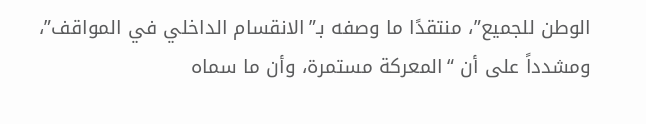الوطن للجميع”، منتقدًا ما وصفه بـ”الانقسام الداخلي في المواقف”، ومشدداً على أن “المعركة مستمرة، وأن ما سماه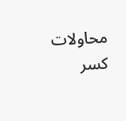محاولات كسر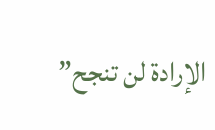الإرادة لن تنجح”